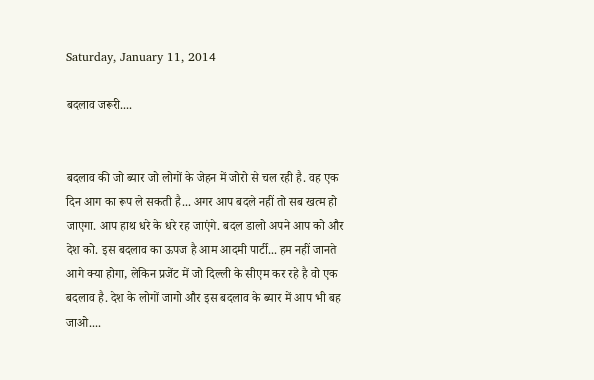Saturday, January 11, 2014

बदलाव जरूरी....


बदलाव की जो ब्यार जो लोगों के जेहन में जोरो से चल रही है. वह एक दिन आग का रूप ले सकती है... अगर आप बदले नहीं तो सब खत्म हो जाएगा. आप हाथ धरे के धरे रह जाएंगे. बदल डालो अपने आप को और देश को. इस बदलाव का ऊपज है आम आदमी पार्टी... हम नहीं जानते आगे क्या होगा, लेकिन प्रजेंट में जो दिल्ली के सीएम कर रहे है वो एक बदलाव है. देश के लोगों जागो और इस बदलाव के ब्यार में आप भी बह जाओ....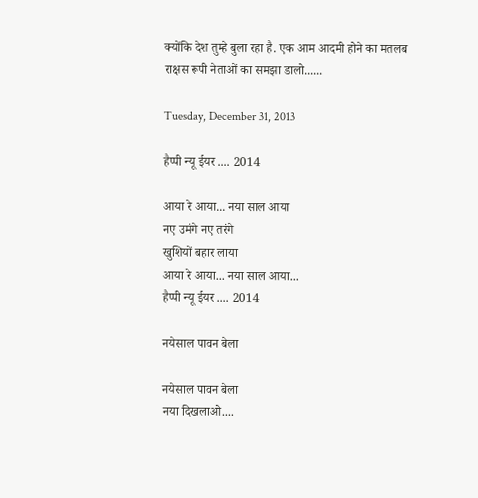क्योंकि देश तुम्हे बुला रहा है. एक आम आदमी होने का मतलब राक्षस रूपी नेताओं का समझा डालो......

Tuesday, December 31, 2013

हैप्पी न्यू ईयर .... 2014

आया रे आया... नया साल आया
नए उमंगे नए तरंगे
खुशियों बहार लाया
आया रे आया... नया साल आया...
हैप्पी न्यू ईयर .... 2014

नयेसाल पावन बेला

नयेसाल पावन बेला
नया दिखलाओ....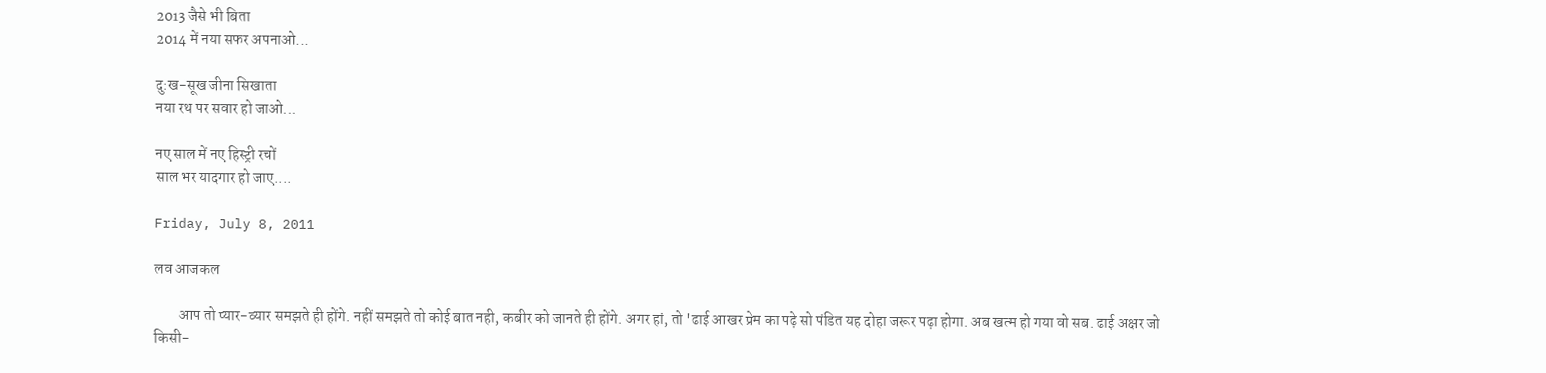2013 जैसे भी बिता
2014 में नया सफर अपनाओ...

दु:ख-सूख जीना सिखाता
नया रथ पर सवार हो जाओ...

नए साल में नए हिस्ट्री रचों
साल भर यादगार हो जाए....

Friday, July 8, 2011

लव आजकल

        आप तो प्यार-व्यार समझते ही होंगे. नहीं समझते तो कोई बात नही, कबीर को जानते ही होंगे. अगर हां, तो 'ढाई आखर प्रेम का पढ़े सो पंडित यह दोहा जरूर पढ़ा होगा. अब खत्म हो गया वो सब. ढाई अक्षर जो किसी-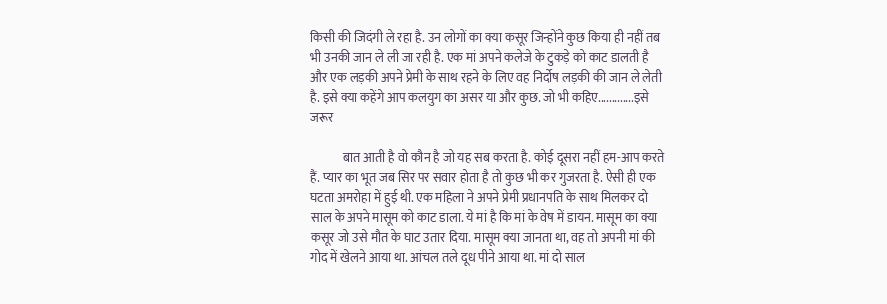किसी की जिदंगी ले रहा है. उन लोगों का क्या कसूर जिन्होंने कुछ किया ही नहीं तब भी उनकी जान ले ली जा रही है. एक मां अपने कलेजे के टुकड़े को काट डालती है और एक लड़की अपने प्रेमी के साथ रहने के लिए वह निर्दोष लड़की की जान ले लेती है. इसे क्या कहेंगे आप कलयुग का असर या और कुछ. जो भी कहिए.............इसे जरूर

             बात आती है वो कौन है जो यह सब करता है. कोई दूसरा नहीं हम-आप करते हैं. प्यार का भूत जब सिर पर सवार होता है तो कुछ भी कर गुजरता है. ऐसी ही एक घटता अमरोहा में हुई थी. एक महिला ने अपने प्रेमी प्रधानपति के साथ मिलकर दो साल के अपने मासूम को काट डाला. ये मां है कि मां के वेष में डायन. मासूम का क्या कसूर जो उसे मौत के घाट उतार दिया. मासूम क्या जानता था, वह तो अपनी मां की गोद में खेलने आया था. आंचल तले दूध पीने आया था. मां दो साल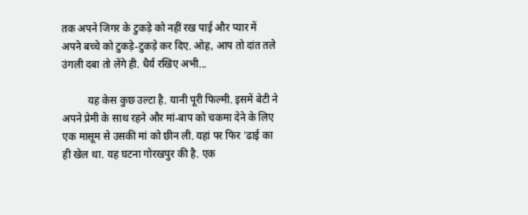तक अपने जिगर के टुकड़े को नहीं रख पाई और प्यार में अपने बच्चे को टुकड़े-टुकड़े कर दिए. ओह, आप तो दांत तले उंगली दबा तो लेंगे ही. धैर्य रखिए अभी...

          यह केस कुछ उल्टा है. यानी पूरी फिल्मी. इसमें बेटी ने अपने प्रेमी के साथ रहने और मां-बाप को चकमा देने के लिए एक मासूम से उसकी मां को छीन ली. यहां पर फिर 'ढाई का ही खेल था. यह घटना गोरखपुर की है. एक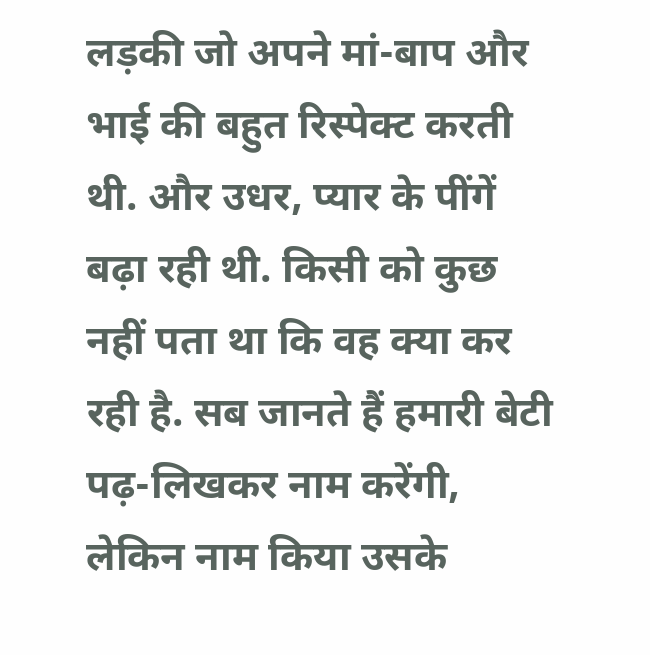लड़की जो अपने मां-बाप और भाई की बहुत रिस्पेक्ट करती थी. और उधर, प्यार के पींगें बढ़ा रही थी. किसी को कुछ नहीं पता था कि वह क्या कर रही है. सब जानते हैं हमारी बेटी पढ़-लिखकर नाम करेंगी, लेकिन नाम किया उसके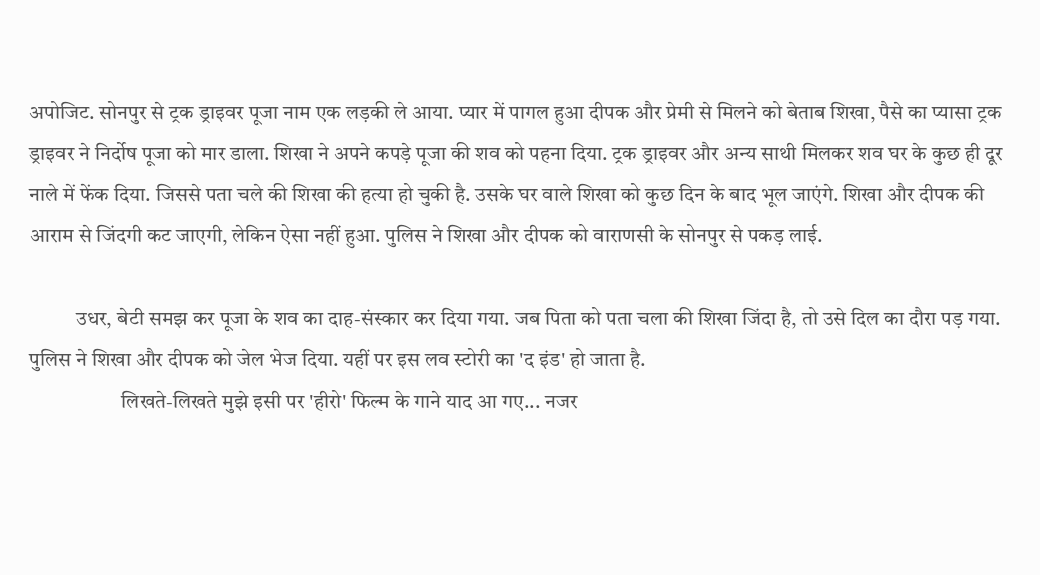अपोजिट. सोनपुर से ट्रक ड्राइवर पूजा नाम एक लड़की ले आया. प्यार में पागल हुआ दीपक और प्रेमी से मिलने को बेताब शिखा, पैसे का प्यासा ट्रक ड्राइवर ने निर्दोष पूजा को मार डाला. शिखा ने अपने कपड़े पूजा की शव को पहना दिया. ट्रक ड्राइवर और अन्य साथी मिलकर शव घर के कुछ ही दूर नाले में फेंक दिया. जिससे पता चले की शिखा की हत्या हो चुकी है. उसके घर वाले शिखा को कुछ दिन के बाद भूल जाएंगे. शिखा और दीपक की आराम से जिंदगी कट जाएगी, लेकिन ऐसा नहीं हुआ. पुलिस ने शिखा और दीपक को वाराणसी के सोनपुर से पकड़ लाई.

           उधर, बेटी समझ कर पूजा के शव का दाह-संस्कार कर दिया गया. जब पिता को पता चला की शिखा जिंदा है, तो उसे दिल का दौरा पड़ गया. पुलिस ने शिखा और दीपक को जेल भेज दिया. यहीं पर इस लव स्टोरी का 'द इंड' हो जाता है.
                      लिखते-लिखते मुझे इसी पर 'हीरो' फिल्म के गाने याद आ गए... नजर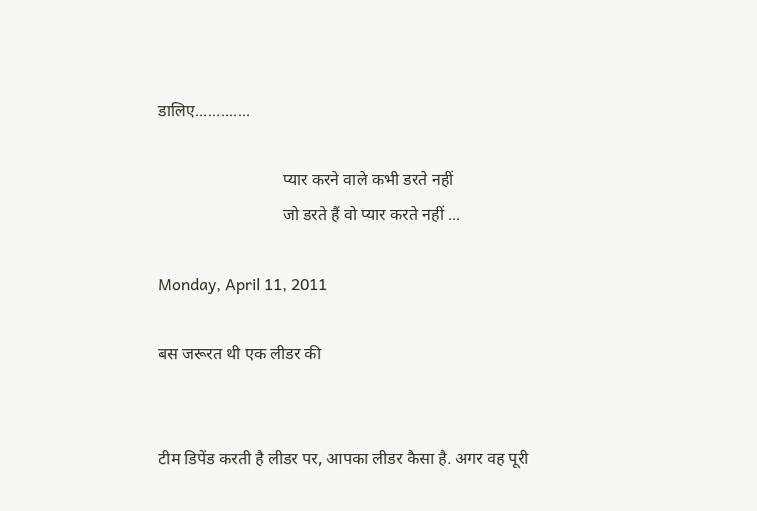डालिए.............

                              प्यार करने वाले कभी डरते नहीं
                              जो डरते हैं वो प्यार करते नहीं ...

Monday, April 11, 2011

बस जरूरत थी एक लीडर की


टीम डिपेंड करती है लीडर पर, आपका लीडर कैसा है. अगर वह पूरी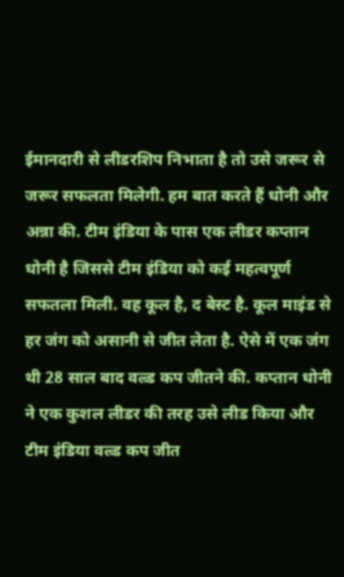ईमानदारी से लीडरशिप निभाता है तो उसे जरूर से जरूर सफलता मिलेगी. हम बात करते हैं धोनी और अन्ना की. टीम इंडिया के पास एक लीडर कप्तान धोनी है जिससे टीम इंडिया को कई महत्वपूर्ण सफतला मिली. वह कूल है, द बेस्ट है. कूल माइंड से हर जंग को असानी से जीत लेता है. ऐसे में एक जंग थी 28 साल बाद वल्र्ड कप जीतने की. कप्तान धोनी ने एक कुशल लीडर की तरह उसे लीड किया और टीम इंडिया वल्र्ड कप जीत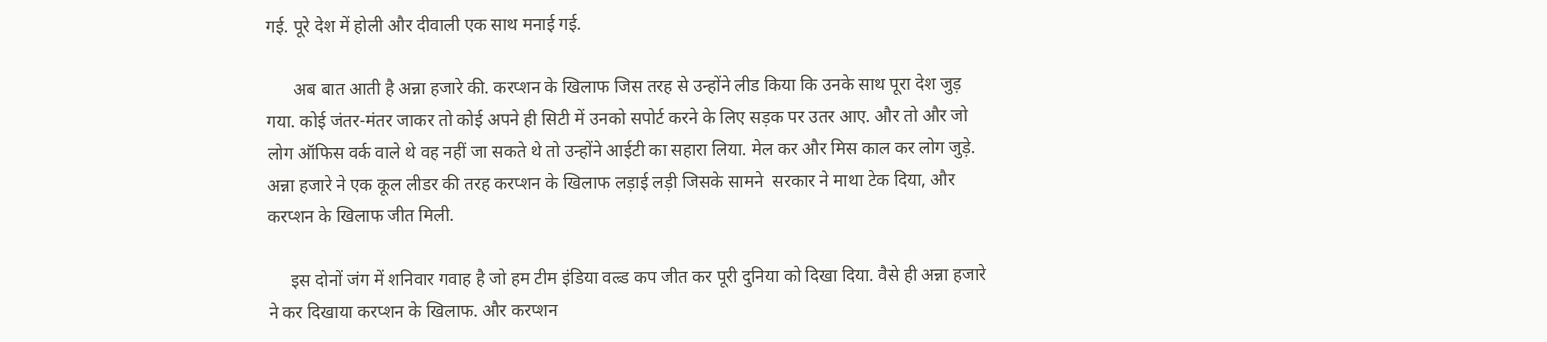गई. पूरे देश में होली और दीवाली एक साथ मनाई गई.

      अब बात आती है अन्ना हजारे की. करप्शन के खिलाफ जिस तरह से उन्होंने लीड किया कि उनके साथ पूरा देश जुड़ गया. कोई जंतर-मंतर जाकर तो कोई अपने ही सिटी में उनको सपोर्ट करने के लिए सड़क पर उतर आए. और तो और जो लोग ऑफिस वर्क वाले थे वह नहीं जा सकते थे तो उन्होंने आईटी का सहारा लिया. मेल कर और मिस काल कर लोग जुड़े. अन्ना हजारे ने एक कूल लीडर की तरह करप्शन के खिलाफ लड़ाई लड़ी जिसके सामने  सरकार ने माथा टेक दिया, और करप्शन के खिलाफ जीत मिली.

     इस दोनों जंग में शनिवार गवाह है जो हम टीम इंडिया वल्र्ड कप जीत कर पूरी दुनिया को दिखा दिया. वैसे ही अन्ना हजारे ने कर दिखाया करप्शन के खिलाफ. और करप्शन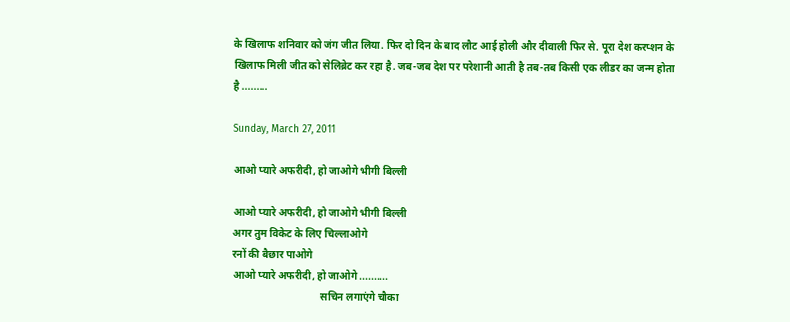के खिलाफ शनिवार को जंग जीत लिया. फिर दो दिन के बाद लौट आई होली और दीवाली फिर से. पूरा देश करप्शन के खिलाफ मिली जीत को सेलिब्रेट कर रहा है. जब-जब देश पर परेशानी आती है तब-तब किसी एक लीडर का जन्म होता है .........

Sunday, March 27, 2011

आओ प्यारे अफरीदी, हो जाओगे भीगी बिल्ली

आओ प्यारे अफरीदी, हो जाओगे भीगी बिल्ली
अगर तुम विकेट के लिए चिल्लाओगे
रनों की बैछार पाओगे
आओ प्यारे अफरीदी, हो जाओगे ..........
                                  सचिन लगाएंगे चौका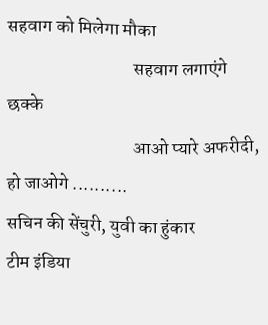सहवाग को मिलेगा मौका
                                  सहवाग लगाएंगे छक्के
                                  आओ प्यारे अफरीदी, हो जाओगे ..........
सचिन की सेंचुरी, युवी का हुंकार
टीम इंडिया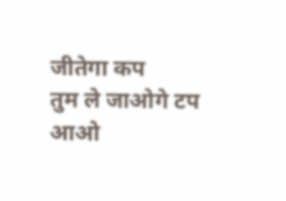जीतेगा कप
तुम ले जाओगे टप
आओ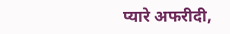प्यारे अफरीदी,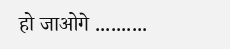हो जाओगे ..........